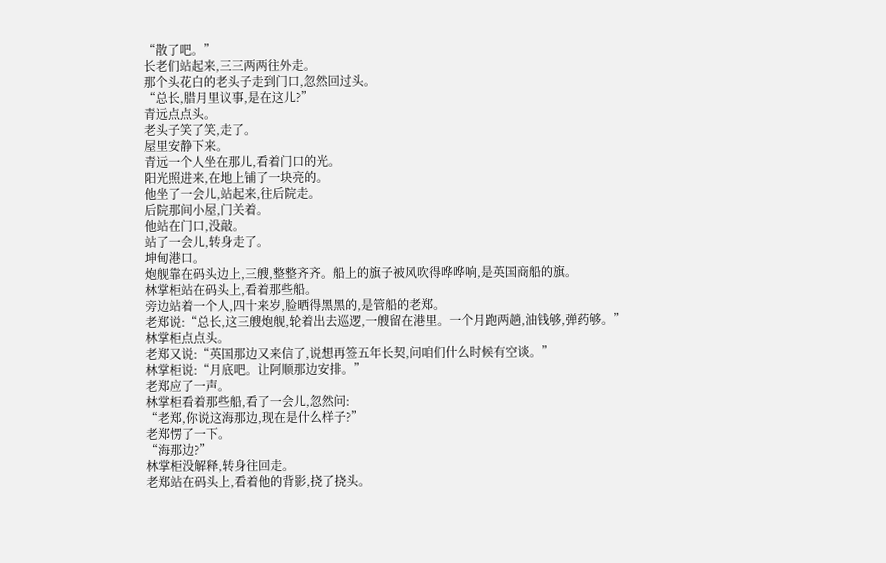“散了吧。”
长老们站起来,三三两两往外走。
那个头花白的老头子走到门口,忽然回过头。
“总长,腊月里议事,是在这儿?”
青远点点头。
老头子笑了笑,走了。
屋里安静下来。
青远一个人坐在那儿,看着门口的光。
阳光照进来,在地上铺了一块亮的。
他坐了一会儿,站起来,往后院走。
后院那间小屋,门关着。
他站在门口,没敲。
站了一会儿,转身走了。
坤甸港口。
炮舰靠在码头边上,三艘,整整齐齐。船上的旗子被风吹得哗哗响,是英国商船的旗。
林掌柜站在码头上,看着那些船。
旁边站着一个人,四十来岁,脸晒得黑黑的,是管船的老郑。
老郑说:“总长,这三艘炮舰,轮着出去巡逻,一艘留在港里。一个月跑两趟,油钱够,弹药够。”
林掌柜点点头。
老郑又说:“英国那边又来信了,说想再签五年长契,问咱们什么时候有空谈。”
林掌柜说:“月底吧。让阿顺那边安排。”
老郑应了一声。
林掌柜看着那些船,看了一会儿,忽然问:
“老郑,你说这海那边,现在是什么样子?”
老郑愣了一下。
“海那边?”
林掌柜没解释,转身往回走。
老郑站在码头上,看着他的背影,挠了挠头。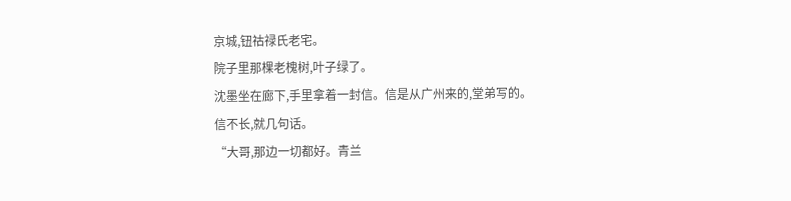京城,钮祜禄氏老宅。
院子里那棵老槐树,叶子绿了。
沈墨坐在廊下,手里拿着一封信。信是从广州来的,堂弟写的。
信不长,就几句话。
“大哥,那边一切都好。青兰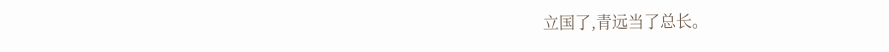立国了,青远当了总长。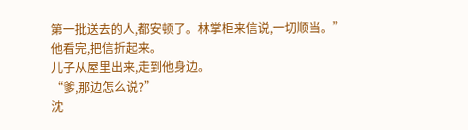第一批送去的人,都安顿了。林掌柜来信说,一切顺当。”
他看完,把信折起来。
儿子从屋里出来,走到他身边。
“爹,那边怎么说?”
沈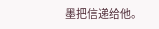墨把信递给他。